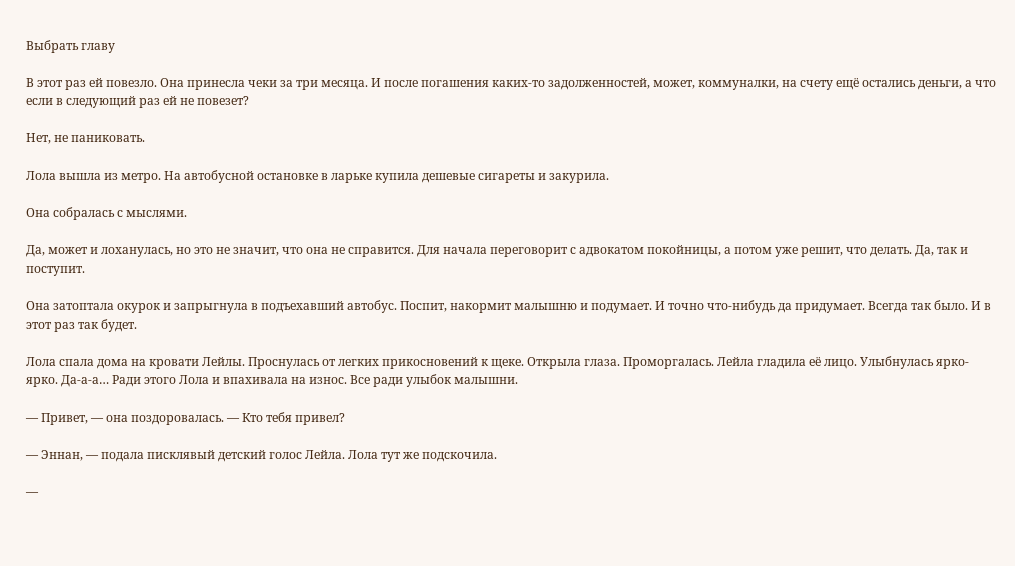Выбрать главу

В этот раз ей повезло. Она принесла чеки за три месяца. И после погашения каких-то задолженностей, может, коммуналки, на счету ещё остались деньги, а что если в следующий раз ей не повезет?

Нет, не паниковать.

Лола вышла из метро. На автобусной остановке в ларьке купила дешевые сигареты и закурила.

Она собралась с мыслями.

Да, может и лоханулась, но это не значит, что она не справится. Для начала переговорит с адвокатом покойницы, а потом уже решит, что делать. Да, так и поступит.

Она затоптала окурок и запрыгнула в подъехавший автобус. Поспит, накормит малышню и подумает. И точно что-нибудь да придумает. Всегда так было. И в этот раз так будет.

Лола спала дома на кровати Лейлы. Проснулась от легких прикосновений к щеке. Открыла глаза. Проморгалась. Лейла гладила её лицо. Улыбнулась ярко-ярко. Да-а-а… Ради этого Лола и впахивала на износ. Все ради улыбок малышни.

— Привет, — она поздоровалась. — Кто тебя привел?

— Эннан, — подала писклявый детский голос Лейла. Лола тут же подскочила.

—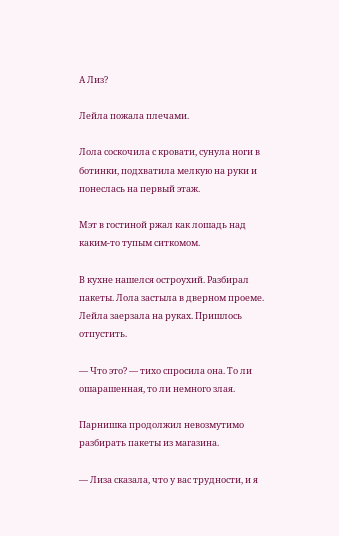А Лиз?

Лейла пожала плечами.

Лола соскочила с кровати, сунула ноги в ботинки, подхватила мелкую на руки и понеслась на первый этаж.

Мэт в гостиной ржал как лошадь над каким-то тупым ситкомом.

В кухне нашелся остроухий. Разбирал пакеты. Лола застыла в дверном проеме. Лейла заерзала на руках. Пришлось отпустить.

— Что это? — тихо спросила она. То ли ошарашенная, то ли немного злая.

Парнишка продолжил невозмутимо разбирать пакеты из магазина.

— Лиза сказала, что у вас трудности, и я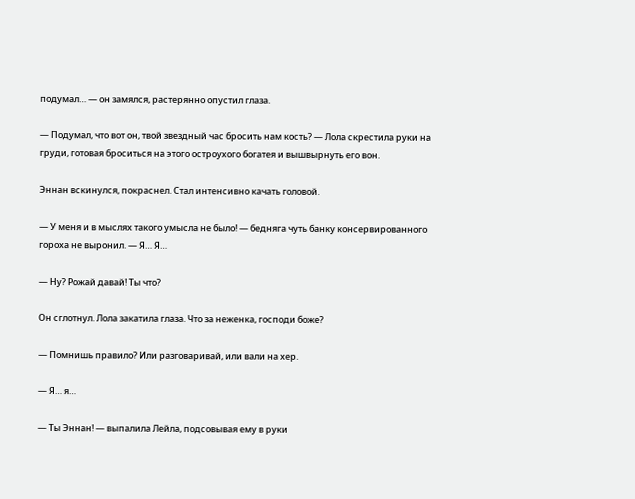подумал… — он замялся, растерянно опустил глаза.

— Подумал, что вот он, твой звездный час бросить нам кость? — Лола скрестила руки на груди, готовая броситься на этого остроухого богатея и вышвырнуть его вон.

Эннан вскинулся, покраснел. Стал интенсивно качать головой.

— У меня и в мыслях такого умысла не было! — бедняга чуть банку консервированного гороха не выронил. — Я… Я…

— Ну? Рожай давай! Ты что?

Он сглотнул. Лола закатила глаза. Что за неженка, господи боже?

— Помнишь правило? Или разговаривай, или вали на хер.

— Я… я…

— Ты Эннан! — выпалила Лейла, подсовывая ему в руки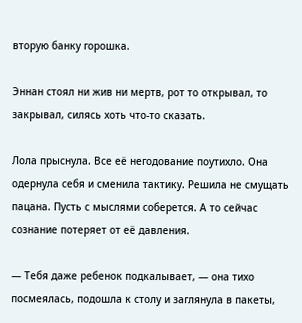вторую банку горошка.

Эннан стоял ни жив ни мертв, рот то открывал, то закрывал, силясь хоть что-то сказать.

Лола прыснула. Все её негодование поутихло. Она одернула себя и сменила тактику. Решила не смущать пацана. Пусть с мыслями соберется. А то сейчас сознание потеряет от её давления.

— Тебя даже ребенок подкалывает, — она тихо посмеялась, подошла к столу и заглянула в пакеты,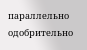параллельно одобрительно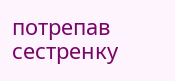потрепав сестренку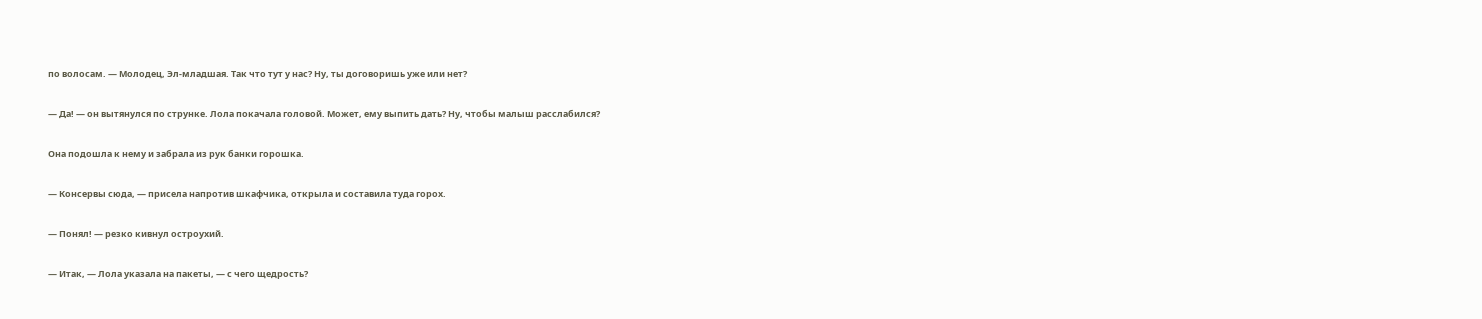по волосам. — Молодец, Эл-младшая. Так что тут у нас? Ну, ты договоришь уже или нет?

— Да! — он вытянулся по струнке. Лола покачала головой. Может, ему выпить дать? Ну, чтобы малыш расслабился?

Она подошла к нему и забрала из рук банки горошка.

— Консервы сюда, — присела напротив шкафчика, открыла и составила туда горох.

— Понял! — резко кивнул остроухий.

— Итак, — Лола указала на пакеты, — с чего щедрость?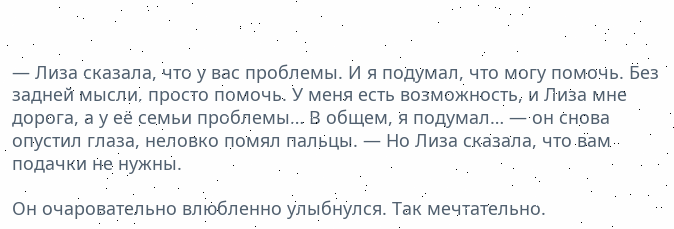— Лиза сказала, что у вас проблемы. И я подумал, что могу помочь. Без задней мысли, просто помочь. У меня есть возможность, и Лиза мне дорога, а у её семьи проблемы… В общем, я подумал… — он снова опустил глаза, неловко помял пальцы. — Но Лиза сказала, что вам подачки не нужны.

Он очаровательно влюбленно улыбнулся. Так мечтательно.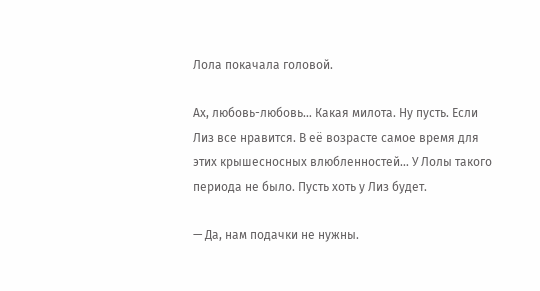Лола покачала головой.

Ах, любовь-любовь… Какая милота. Ну пусть. Если Лиз все нравится. В её возрасте самое время для этих крышесносных влюбленностей… У Лолы такого периода не было. Пусть хоть у Лиз будет.

— Да, нам подачки не нужны.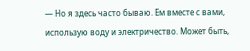— Но я здесь часто бываю. Ем вместе с вами, использую воду и электричество. Может быть,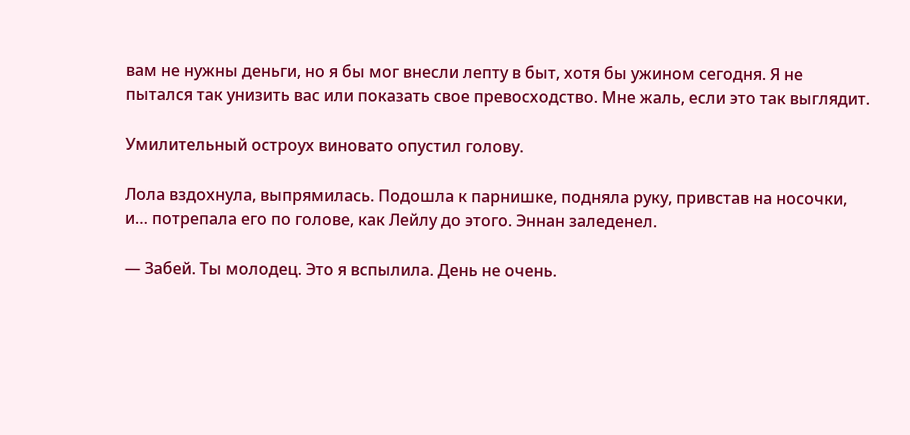вам не нужны деньги, но я бы мог внесли лепту в быт, хотя бы ужином сегодня. Я не пытался так унизить вас или показать свое превосходство. Мне жаль, если это так выглядит.

Умилительный остроух виновато опустил голову.

Лола вздохнула, выпрямилась. Подошла к парнишке, подняла руку, привстав на носочки, и… потрепала его по голове, как Лейлу до этого. Эннан заледенел.

— Забей. Ты молодец. Это я вспылила. День не очень.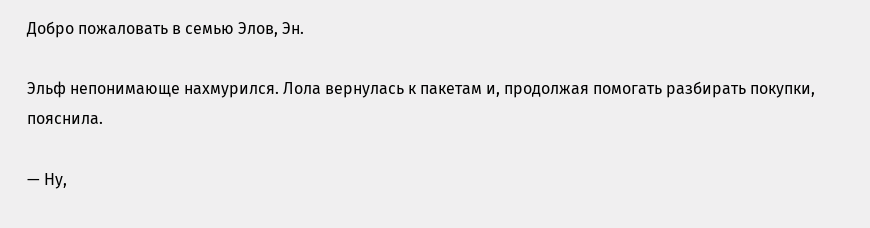Добро пожаловать в семью Элов, Эн.

Эльф непонимающе нахмурился. Лола вернулась к пакетам и, продолжая помогать разбирать покупки, пояснила.

— Ну,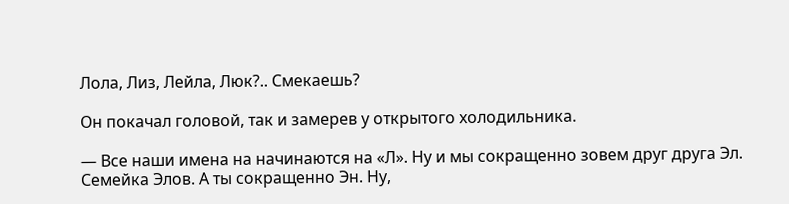Лола, Лиз, Лейла, Люк?.. Смекаешь?

Он покачал головой, так и замерев у открытого холодильника.

— Все наши имена на начинаются на «Л». Ну и мы сокращенно зовем друг друга Эл. Семейка Элов. А ты сокращенно Эн. Ну,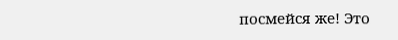посмейся же! Это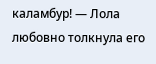каламбур! — Лола любовно толкнула его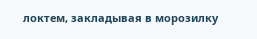локтем, закладывая в морозилку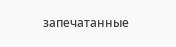запечатанные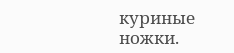куриные ножки.